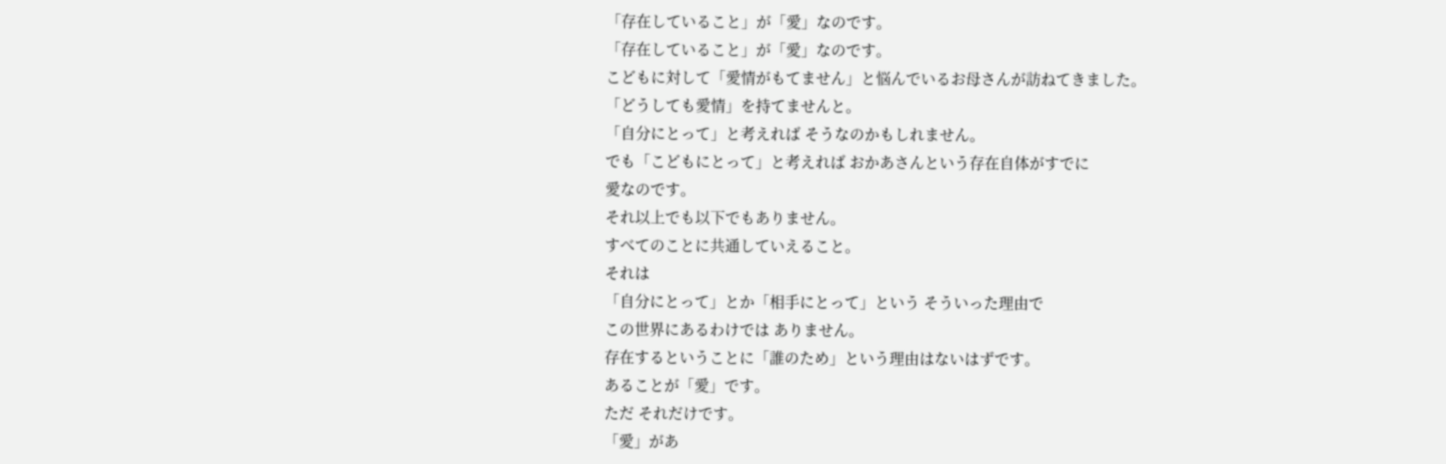「存在していること」が「愛」なのです。
「存在していること」が「愛」なのです。
こどもに対して「愛情がもてません」と悩んでいるお母さんが訪ねてきました。
「どうしても愛情」を持てませんと。
「自分にとって」と考えれば そうなのかもしれません。
でも「こどもにとって」と考えれば おかあさんという存在自体がすでに
愛なのです。
それ以上でも以下でもありません。
すべてのことに共通していえること。
それは
「自分にとって」とか「相手にとって」という そういった理由で
この世界にあるわけでは ありません。
存在するということに「誰のため」という理由はないはずです。
あることが「愛」です。
ただ それだけです。
「愛」があ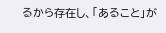るから存在し、「あること」が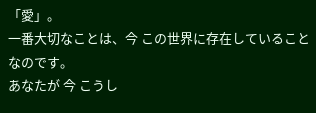「愛」。
一番大切なことは、今 この世界に存在していることなのです。
あなたが 今 こうし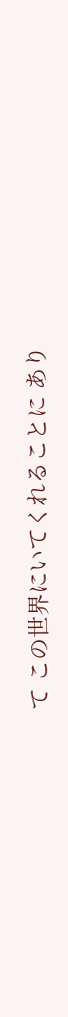て この世界にいてくれることに あり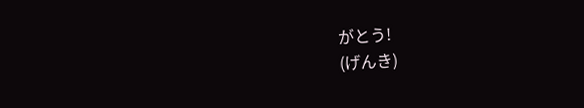がとう!
(げんき)